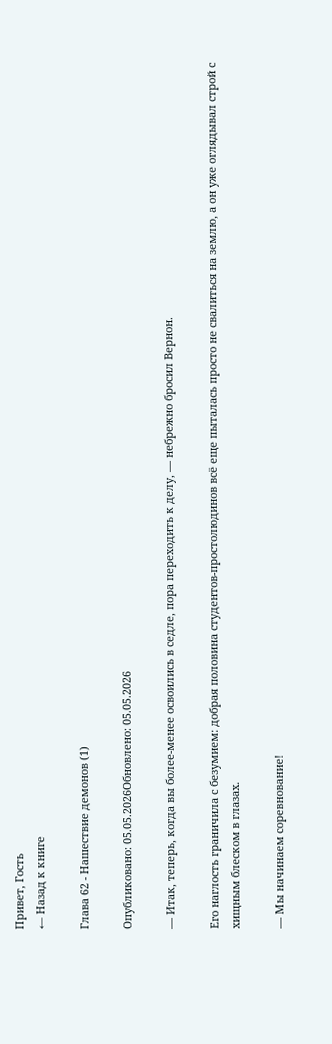Привет, Гость
← Назад к книге

Глава 62 - Нашествие демонов (1)

Опубликовано: 05.05.2026Обновлено: 05.05.2026

— Итак, теперь, когда вы более-менее освоились в седле, пора переходить к делу, — небрежно бросил Вернон.

Его наглость граничила с безумием: добрая половина студентов-простолюдинов всё еще пыталась просто не свалиться на землю, а он уже оглядывал строй с хищным блеском в глазах.

— Мы начинаем соревнование!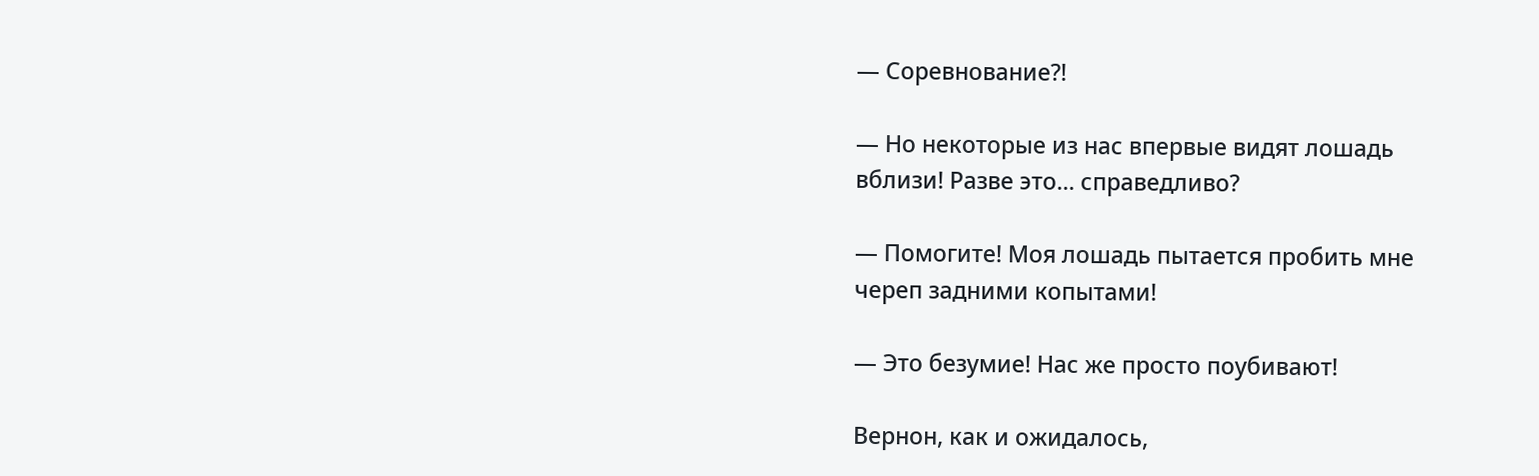— Соревнование?!

— Но некоторые из нас впервые видят лошадь вблизи! Разве это... справедливо?

— Помогите! Моя лошадь пытается пробить мне череп задними копытами!

— Это безумие! Нас же просто поубивают!

Вернон, как и ожидалось,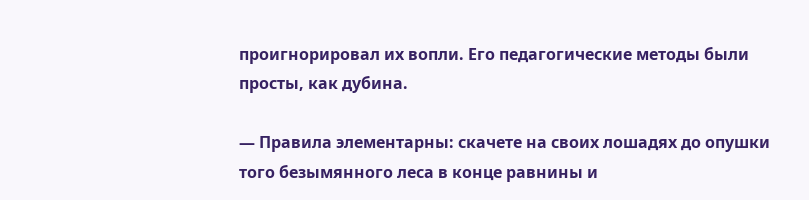проигнорировал их вопли. Его педагогические методы были просты, как дубина.

— Правила элементарны: скачете на своих лошадях до опушки того безымянного леса в конце равнины и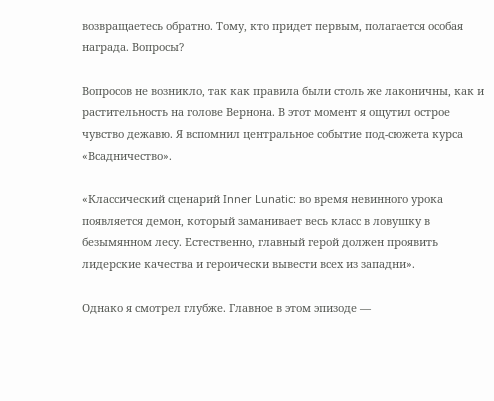возвращаетесь обратно. Тому, кто придет первым, полагается особая награда. Вопросы?

Вопросов не возникло, так как правила были столь же лаконичны, как и растительность на голове Вернона. В этот момент я ощутил острое чувство дежавю. Я вспомнил центральное событие под-сюжета курса «Всадничество».

«Классический сценарий Inner Lunatic: во время невинного урока появляется демон, который заманивает весь класс в ловушку в безымянном лесу. Естественно, главный герой должен проявить лидерские качества и героически вывести всех из западни».

Однако я смотрел глубже. Главное в этом эпизоде —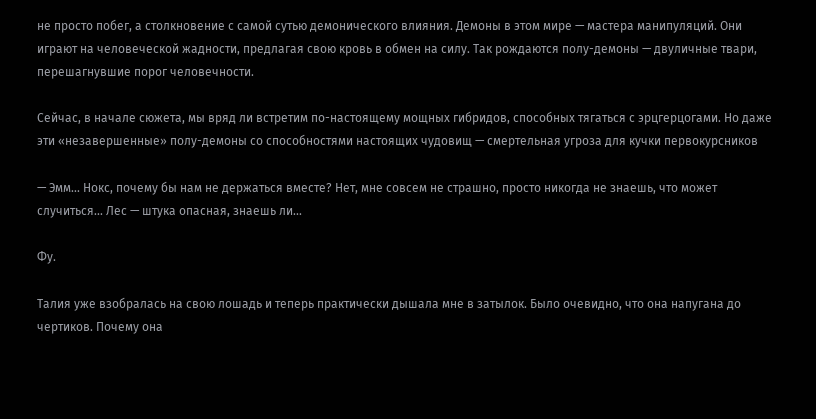не просто побег, а столкновение с самой сутью демонического влияния. Демоны в этом мире — мастера манипуляций. Они играют на человеческой жадности, предлагая свою кровь в обмен на силу. Так рождаются полу-демоны — двуличные твари, перешагнувшие порог человечности.

Сейчас, в начале сюжета, мы вряд ли встретим по-настоящему мощных гибридов, способных тягаться с эрцгерцогами. Но даже эти «незавершенные» полу-демоны со способностями настоящих чудовищ — смертельная угроза для кучки первокурсников

— Эмм... Нокс, почему бы нам не держаться вместе? Нет, мне совсем не страшно, просто никогда не знаешь, что может случиться... Лес — штука опасная, знаешь ли...

Фу.

Талия уже взобралась на свою лошадь и теперь практически дышала мне в затылок. Было очевидно, что она напугана до чертиков. Почему она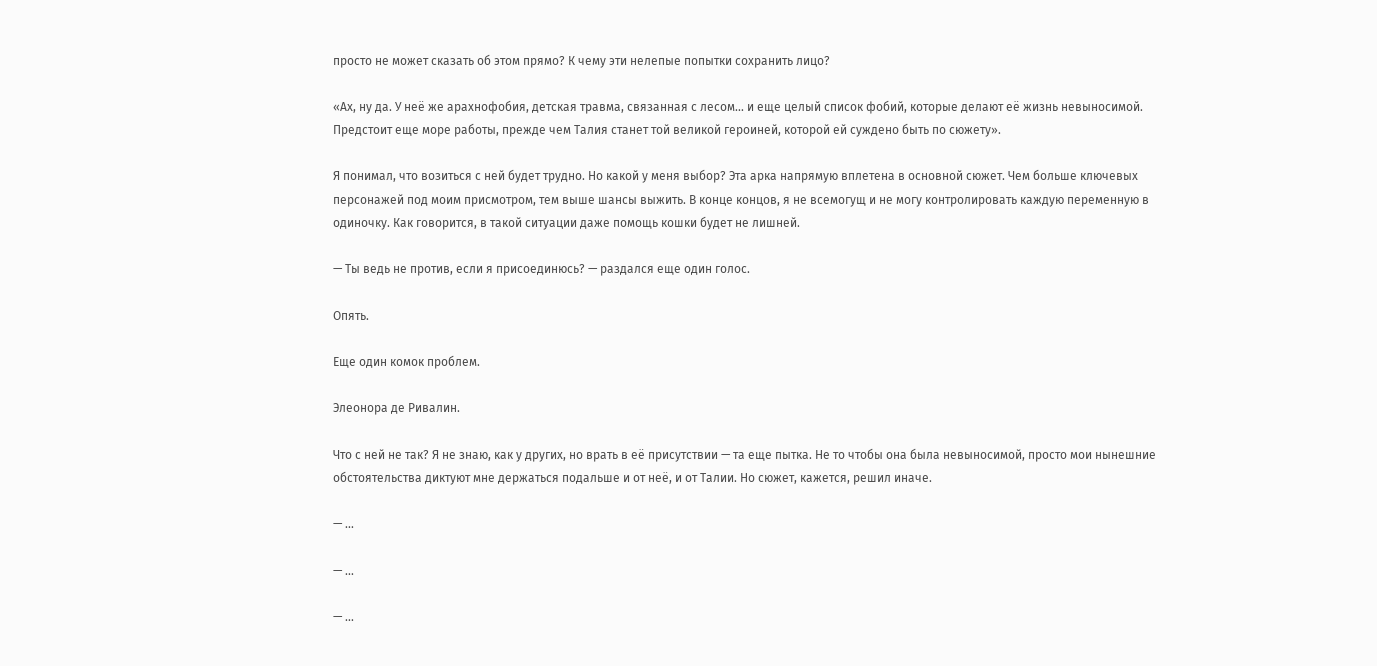просто не может сказать об этом прямо? К чему эти нелепые попытки сохранить лицо?

«Ах, ну да. У неё же арахнофобия, детская травма, связанная с лесом... и еще целый список фобий, которые делают её жизнь невыносимой. Предстоит еще море работы, прежде чем Талия станет той великой героиней, которой ей суждено быть по сюжету».

Я понимал, что возиться с ней будет трудно. Но какой у меня выбор? Эта арка напрямую вплетена в основной сюжет. Чем больше ключевых персонажей под моим присмотром, тем выше шансы выжить. В конце концов, я не всемогущ и не могу контролировать каждую переменную в одиночку. Как говорится, в такой ситуации даже помощь кошки будет не лишней.

— Ты ведь не против, если я присоединюсь? — раздался еще один голос.

Опять.

Еще один комок проблем.

Элеонора де Ривалин.

Что с ней не так? Я не знаю, как у других, но врать в её присутствии — та еще пытка. Не то чтобы она была невыносимой, просто мои нынешние обстоятельства диктуют мне держаться подальше и от неё, и от Талии. Но сюжет, кажется, решил иначе.

— ...

— ...

— ...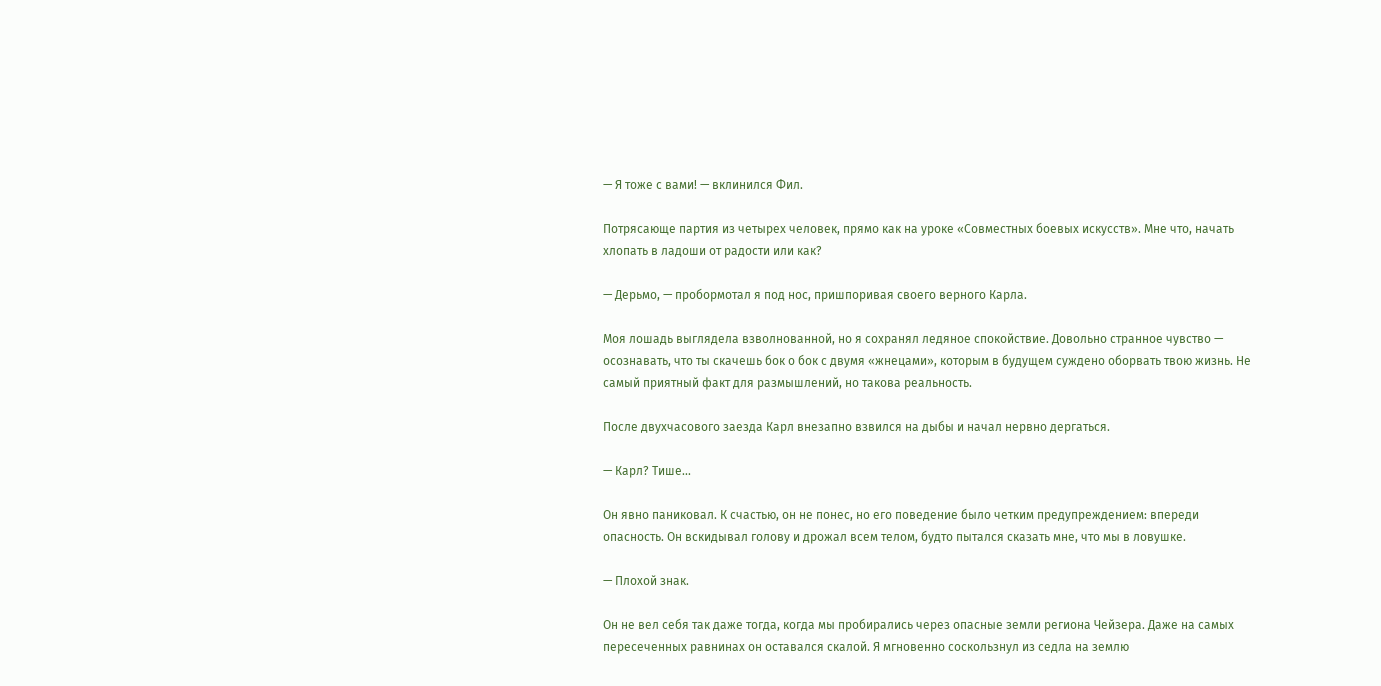— Я тоже с вами! — вклинился Фил.

Потрясающе партия из четырех человек, прямо как на уроке «Совместных боевых искусств». Мне что, начать хлопать в ладоши от радости или как?

— Дерьмо, — пробормотал я под нос, пришпоривая своего верного Карла.

Моя лошадь выглядела взволнованной, но я сохранял ледяное спокойствие. Довольно странное чувство — осознавать, что ты скачешь бок о бок с двумя «жнецами», которым в будущем суждено оборвать твою жизнь. Не самый приятный факт для размышлений, но такова реальность.

После двухчасового заезда Карл внезапно взвился на дыбы и начал нервно дергаться.

— Карл? Тише...

Он явно паниковал. К счастью, он не понес, но его поведение было четким предупреждением: впереди опасность. Он вскидывал голову и дрожал всем телом, будто пытался сказать мне, что мы в ловушке.

— Плохой знак.

Он не вел себя так даже тогда, когда мы пробирались через опасные земли региона Чейзера. Даже на самых пересеченных равнинах он оставался скалой. Я мгновенно соскользнул из седла на землю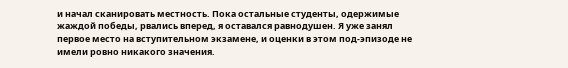и начал сканировать местность. Пока остальные студенты, одержимые жаждой победы, рвались вперед, я оставался равнодушен. Я уже занял первое место на вступительном экзамене, и оценки в этом под-эпизоде не имели ровно никакого значения.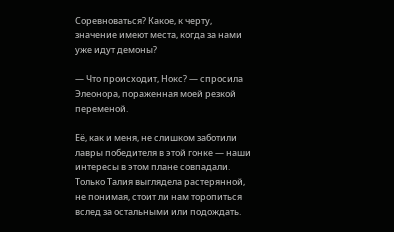Соревноваться? Какое, к черту, значение имеют места, когда за нами уже идут демоны?

— Что происходит, Нокс? — спросила Элеонора, пораженная моей резкой переменой.

Её, как и меня, не слишком заботили лавры победителя в этой гонке — наши интересы в этом плане совпадали. Только Талия выглядела растерянной, не понимая, стоит ли нам торопиться вслед за остальными или подождать.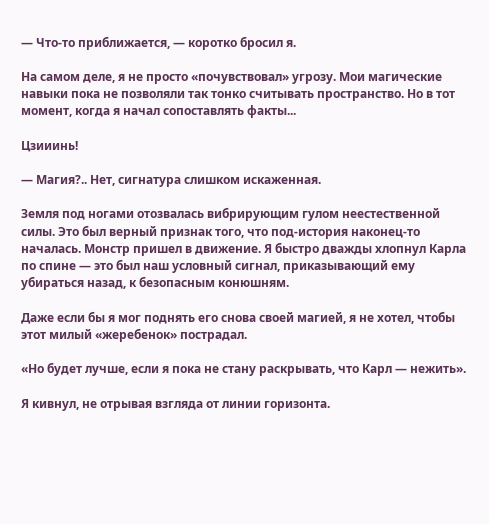— Что-то приближается, — коротко бросил я.

На самом деле, я не просто «почувствовал» угрозу. Мои магические навыки пока не позволяли так тонко считывать пространство. Но в тот момент, когда я начал сопоставлять факты...

Цзииинь!

— Магия?.. Нет, сигнатура слишком искаженная.

Земля под ногами отозвалась вибрирующим гулом неестественной силы. Это был верный признак того, что под-история наконец-то началась. Монстр пришел в движение. Я быстро дважды хлопнул Карла по спине — это был наш условный сигнал, приказывающий ему убираться назад, к безопасным конюшням.

Даже если бы я мог поднять его снова своей магией, я не хотел, чтобы этот милый «жеребенок» пострадал.

«Но будет лучше, если я пока не стану раскрывать, что Карл — нежить».

Я кивнул, не отрывая взгляда от линии горизонта.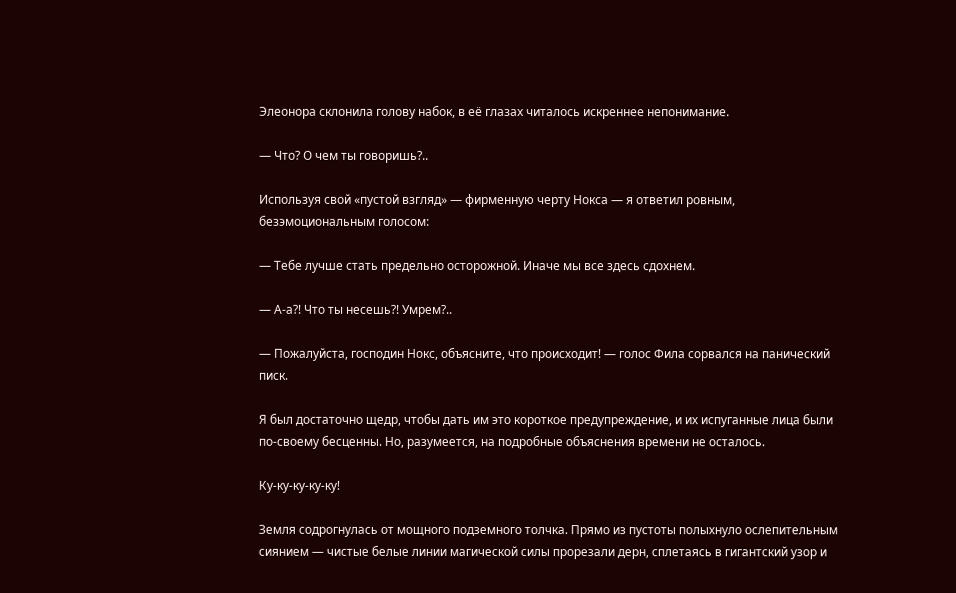Элеонора склонила голову набок, в её глазах читалось искреннее непонимание.

— Что? О чем ты говоришь?..

Используя свой «пустой взгляд» — фирменную черту Нокса — я ответил ровным, безэмоциональным голосом:

— Тебе лучше стать предельно осторожной. Иначе мы все здесь сдохнем.

— А-а?! Что ты несешь?! Умрем?..

— Пожалуйста, господин Нокс, объясните, что происходит! — голос Фила сорвался на панический писк.

Я был достаточно щедр, чтобы дать им это короткое предупреждение, и их испуганные лица были по-своему бесценны. Но, разумеется, на подробные объяснения времени не осталось.

Ку-ку-ку-ку-ку!

Земля содрогнулась от мощного подземного толчка. Прямо из пустоты полыхнуло ослепительным сиянием — чистые белые линии магической силы прорезали дерн, сплетаясь в гигантский узор и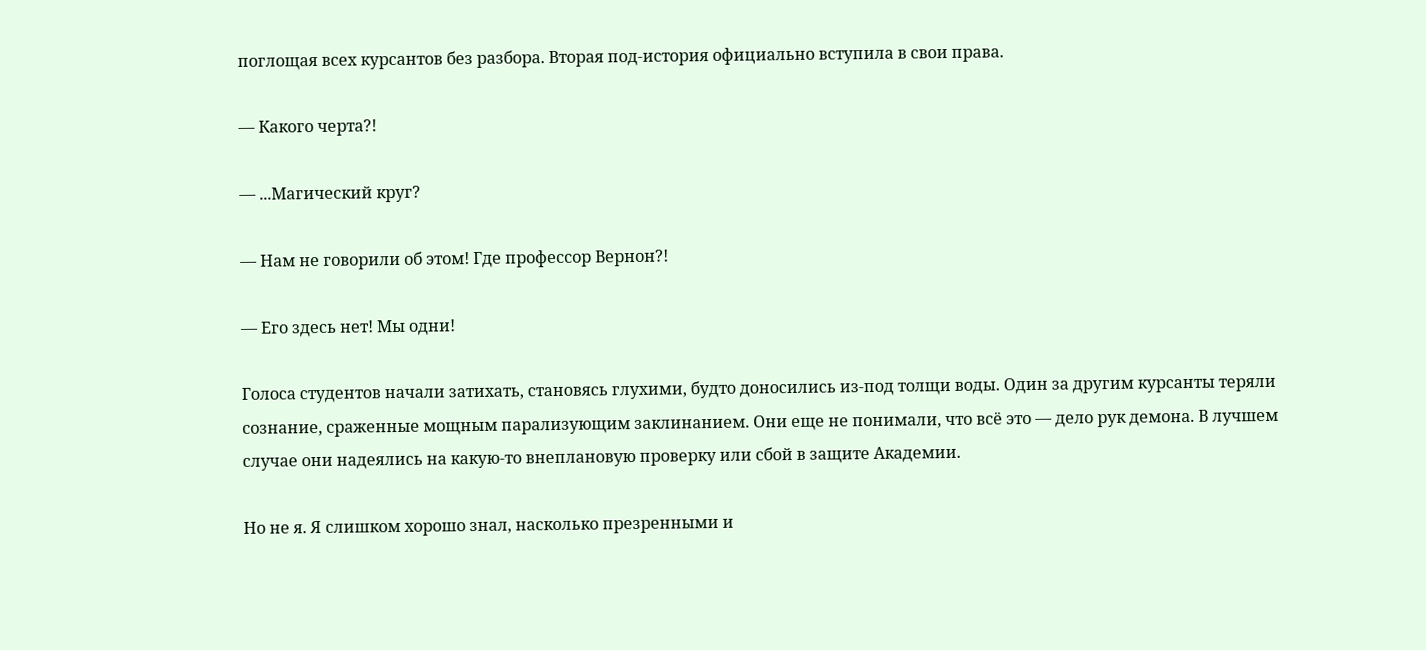поглощая всех курсантов без разбора. Вторая под-история официально вступила в свои права.

— Какого черта?!

— ...Магический круг?

— Нам не говорили об этом! Где профессор Вернон?!

— Его здесь нет! Мы одни!

Голоса студентов начали затихать, становясь глухими, будто доносились из-под толщи воды. Один за другим курсанты теряли сознание, сраженные мощным парализующим заклинанием. Они еще не понимали, что всё это — дело рук демона. В лучшем случае они надеялись на какую-то внеплановую проверку или сбой в защите Академии.

Но не я. Я слишком хорошо знал, насколько презренными и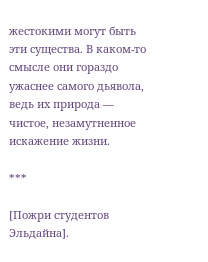жестокими могут быть эти существа. В каком-то смысле они гораздо ужаснее самого дьявола, ведь их природа — чистое, незамутненное искажение жизни.

***

[Пожри студентов Эльдайна].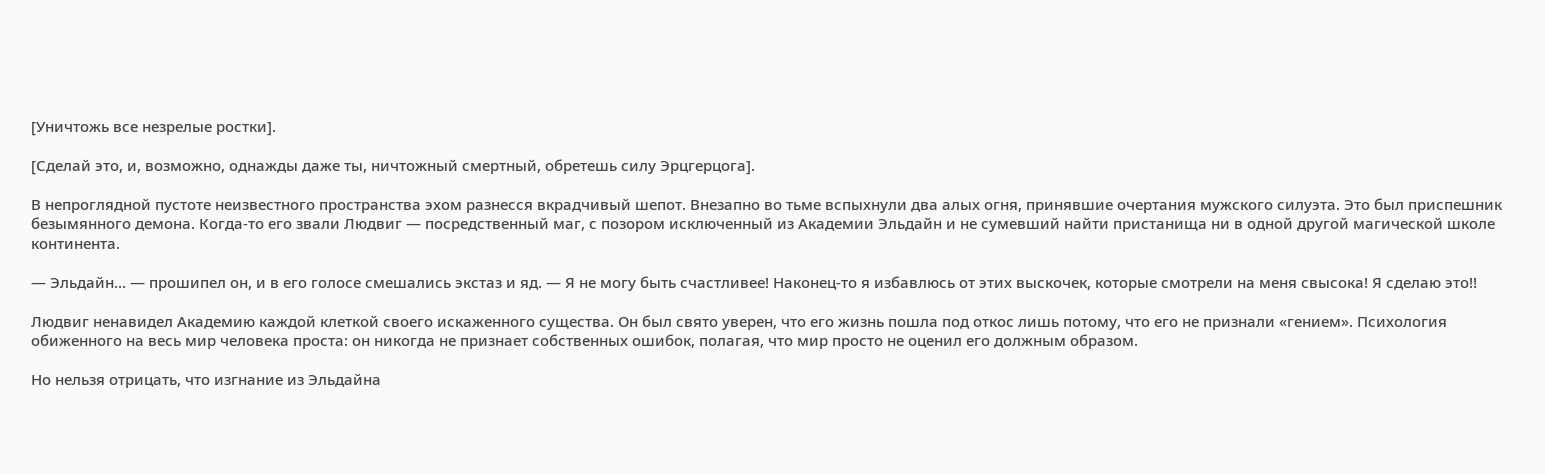[Уничтожь все незрелые ростки].

[Сделай это, и, возможно, однажды даже ты, ничтожный смертный, обретешь силу Эрцгерцога].

В непроглядной пустоте неизвестного пространства эхом разнесся вкрадчивый шепот. Внезапно во тьме вспыхнули два алых огня, принявшие очертания мужского силуэта. Это был приспешник безымянного демона. Когда-то его звали Людвиг — посредственный маг, с позором исключенный из Академии Эльдайн и не сумевший найти пристанища ни в одной другой магической школе континента.

— Эльдайн... — прошипел он, и в его голосе смешались экстаз и яд. — Я не могу быть счастливее! Наконец-то я избавлюсь от этих выскочек, которые смотрели на меня свысока! Я сделаю это!!

Людвиг ненавидел Академию каждой клеткой своего искаженного существа. Он был свято уверен, что его жизнь пошла под откос лишь потому, что его не признали «гением». Психология обиженного на весь мир человека проста: он никогда не признает собственных ошибок, полагая, что мир просто не оценил его должным образом.

Но нельзя отрицать, что изгнание из Эльдайна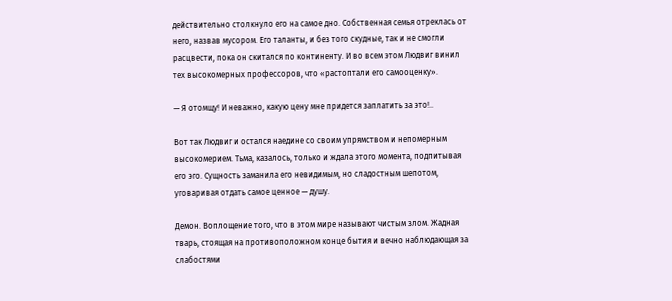действительно столкнуло его на самое дно. Собственная семья отреклась от него, назвав мусором. Его таланты, и без того скудные, так и не смогли расцвести, пока он скитался по континенту. И во всем этом Людвиг винил тех высокомерных профессоров, что «растоптали его самооценку».

— Я отомщу! И неважно, какую цену мне придется заплатить за это!..

Вот так Людвиг и остался наедине со своим упрямством и непомерным высокомерием. Тьма, казалось, только и ждала этого момента, подпитывая его эго. Сущность заманила его невидимым, но сладостным шепотом, уговаривая отдать самое ценное — душу.

Демон. Воплощение того, что в этом мире называют чистым злом. Жадная тварь, стоящая на противоположном конце бытия и вечно наблюдающая за слабостями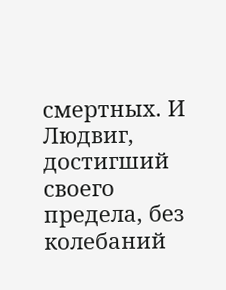смертных. И Людвиг, достигший своего предела, без колебаний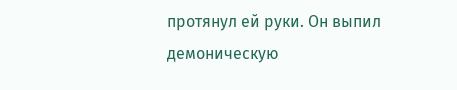протянул ей руки. Он выпил демоническую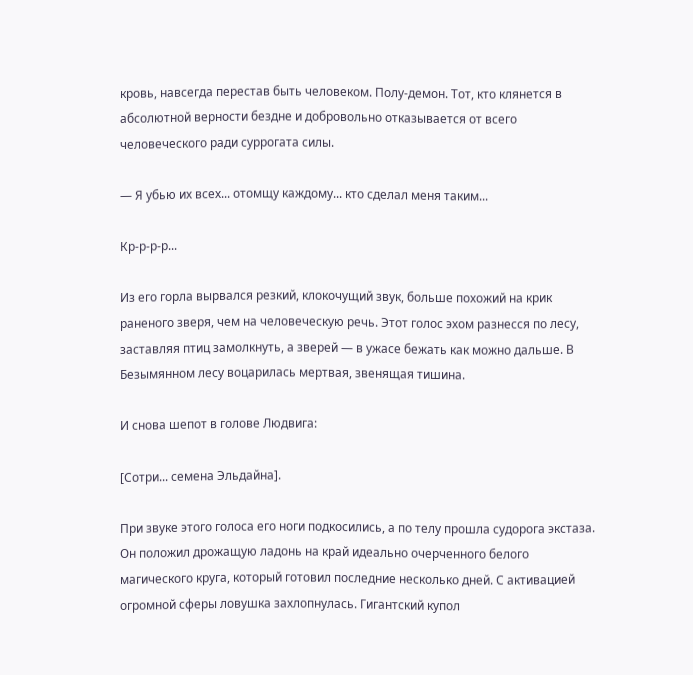кровь, навсегда перестав быть человеком. Полу-демон. Тот, кто клянется в абсолютной верности бездне и добровольно отказывается от всего человеческого ради суррогата силы.

— Я убью их всех... отомщу каждому... кто сделал меня таким...

Кр-р-р-р...

Из его горла вырвался резкий, клокочущий звук, больше похожий на крик раненого зверя, чем на человеческую речь. Этот голос эхом разнесся по лесу, заставляя птиц замолкнуть, а зверей — в ужасе бежать как можно дальше. В Безымянном лесу воцарилась мертвая, звенящая тишина.

И снова шепот в голове Людвига:

[Сотри... семена Эльдайна].

При звуке этого голоса его ноги подкосились, а по телу прошла судорога экстаза. Он положил дрожащую ладонь на край идеально очерченного белого магического круга, который готовил последние несколько дней. С активацией огромной сферы ловушка захлопнулась. Гигантский купол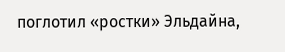поглотил «ростки» Эльдайна,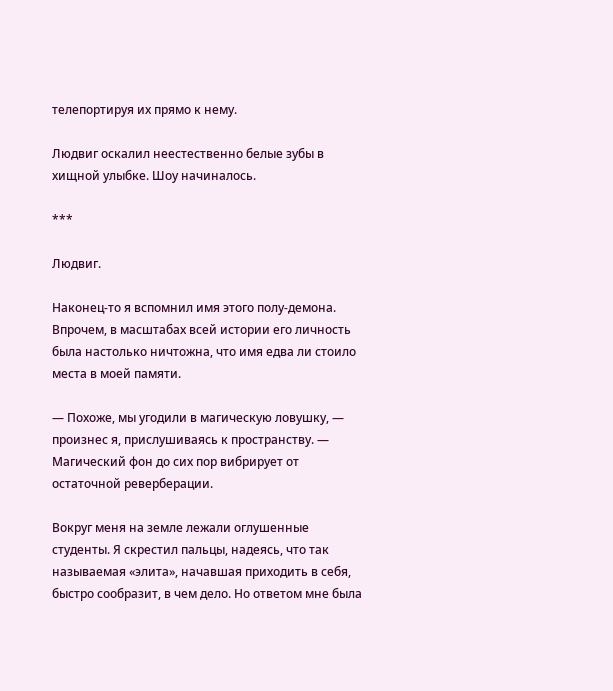телепортируя их прямо к нему.

Людвиг оскалил неестественно белые зубы в хищной улыбке. Шоу начиналось.

***

Людвиг.

Наконец-то я вспомнил имя этого полу-демона. Впрочем, в масштабах всей истории его личность была настолько ничтожна, что имя едва ли стоило места в моей памяти.

— Похоже, мы угодили в магическую ловушку, — произнес я, прислушиваясь к пространству. — Магический фон до сих пор вибрирует от остаточной реверберации.

Вокруг меня на земле лежали оглушенные студенты. Я скрестил пальцы, надеясь, что так называемая «элита», начавшая приходить в себя, быстро сообразит, в чем дело. Но ответом мне была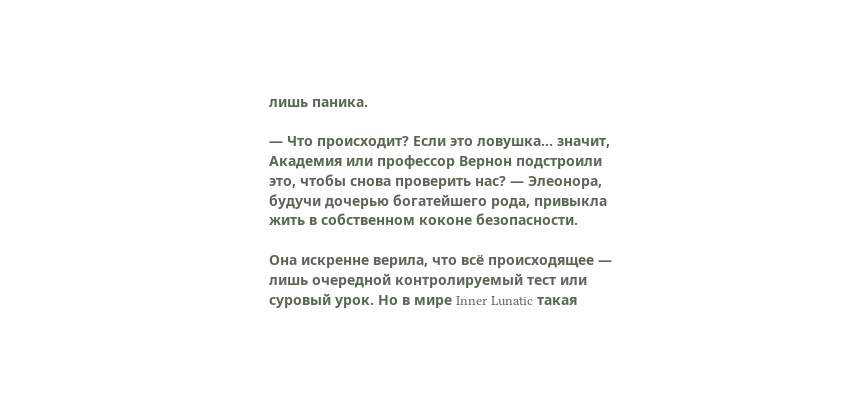лишь паника.

— Что происходит? Если это ловушка... значит, Академия или профессор Вернон подстроили это, чтобы снова проверить нас? — Элеонора, будучи дочерью богатейшего рода, привыкла жить в собственном коконе безопасности.

Она искренне верила, что всё происходящее — лишь очередной контролируемый тест или суровый урок. Но в мире Inner Lunatic такая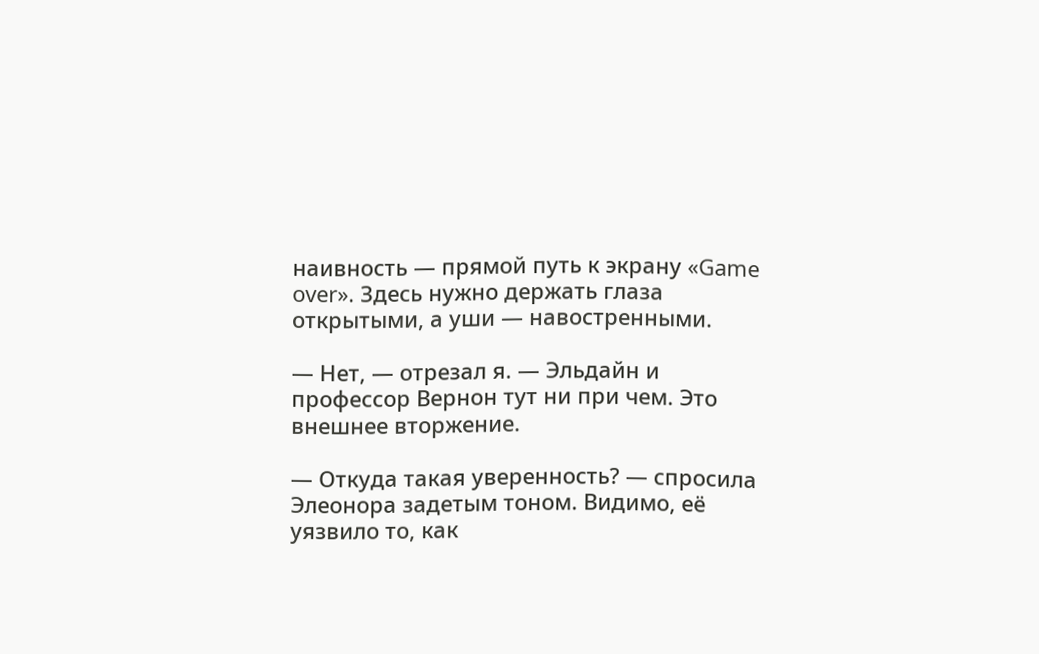наивность — прямой путь к экрану «Game over». Здесь нужно держать глаза открытыми, а уши — навостренными.

— Нет, — отрезал я. — Эльдайн и профессор Вернон тут ни при чем. Это внешнее вторжение.

— Откуда такая уверенность? — спросила Элеонора задетым тоном. Видимо, её уязвило то, как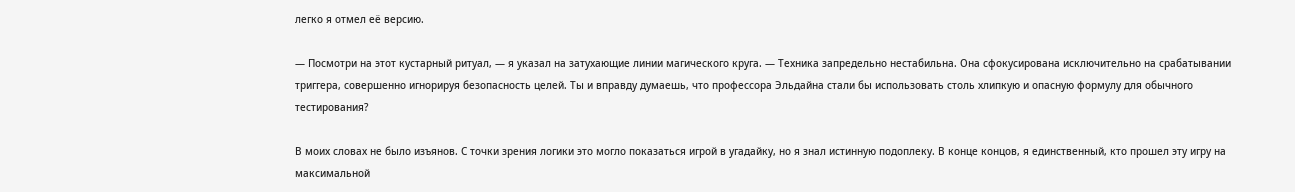легко я отмел её версию.

— Посмотри на этот кустарный ритуал, — я указал на затухающие линии магического круга. — Техника запредельно нестабильна. Она сфокусирована исключительно на срабатывании триггера, совершенно игнорируя безопасность целей. Ты и вправду думаешь, что профессора Эльдайна стали бы использовать столь хлипкую и опасную формулу для обычного тестирования?

В моих словах не было изъянов. С точки зрения логики это могло показаться игрой в угадайку, но я знал истинную подоплеку. В конце концов, я единственный, кто прошел эту игру на максимальной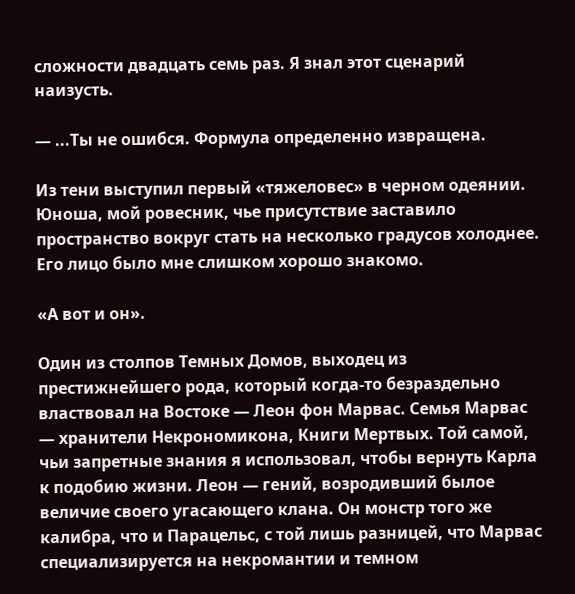сложности двадцать семь раз. Я знал этот сценарий наизусть.

— ...Ты не ошибся. Формула определенно извращена.

Из тени выступил первый «тяжеловес» в черном одеянии. Юноша, мой ровесник, чье присутствие заставило пространство вокруг стать на несколько градусов холоднее. Его лицо было мне слишком хорошо знакомо.

«А вот и он».

Один из столпов Темных Домов, выходец из престижнейшего рода, который когда-то безраздельно властвовал на Востоке — Леон фон Марвас. Семья Марвас — хранители Некрономикона, Книги Мертвых. Той самой, чьи запретные знания я использовал, чтобы вернуть Карла к подобию жизни. Леон — гений, возродивший былое величие своего угасающего клана. Он монстр того же калибра, что и Парацельс, с той лишь разницей, что Марвас специализируется на некромантии и темном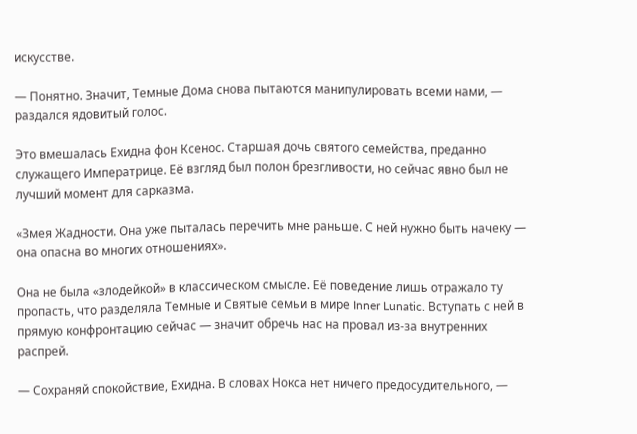искусстве.

— Понятно. Значит, Темные Дома снова пытаются манипулировать всеми нами, — раздался ядовитый голос.

Это вмешалась Ехидна фон Ксенос. Старшая дочь святого семейства, преданно служащего Императрице. Её взгляд был полон брезгливости, но сейчас явно был не лучший момент для сарказма.

«Змея Жадности. Она уже пыталась перечить мне раньше. С ней нужно быть начеку — она опасна во многих отношениях».

Она не была «злодейкой» в классическом смысле. Её поведение лишь отражало ту пропасть, что разделяла Темные и Святые семьи в мире Inner Lunatic. Вступать с ней в прямую конфронтацию сейчас — значит обречь нас на провал из-за внутренних распрей.

— Сохраняй спокойствие, Ехидна. В словах Нокса нет ничего предосудительного, —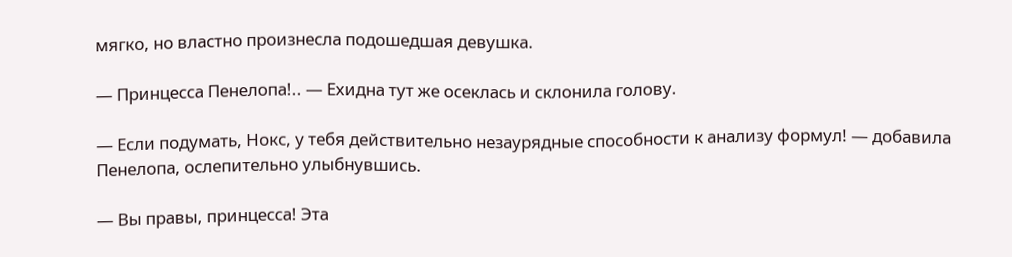мягко, но властно произнесла подошедшая девушка.

— Принцесса Пенелопа!.. — Ехидна тут же осеклась и склонила голову.

— Если подумать, Нокс, у тебя действительно незаурядные способности к анализу формул! — добавила Пенелопа, ослепительно улыбнувшись.

— Вы правы, принцесса! Эта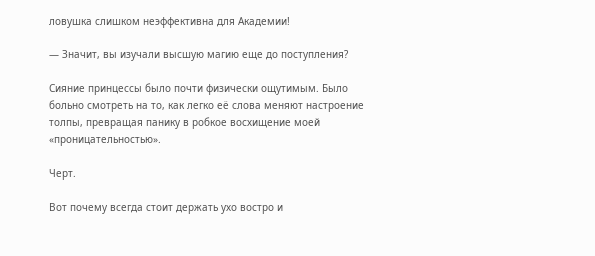ловушка слишком неэффективна для Академии!

— Значит, вы изучали высшую магию еще до поступления?

Сияние принцессы было почти физически ощутимым. Было больно смотреть на то, как легко её слова меняют настроение толпы, превращая панику в робкое восхищение моей «проницательностью».

Черт.

Вот почему всегда стоит держать ухо востро и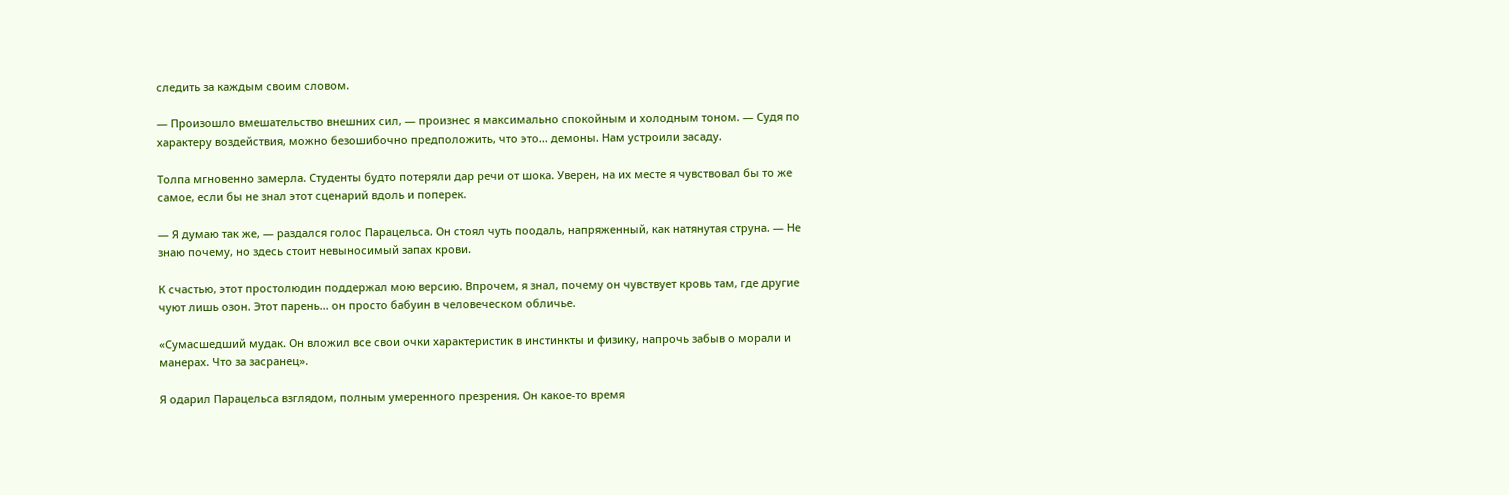следить за каждым своим словом.

— Произошло вмешательство внешних сил, — произнес я максимально спокойным и холодным тоном. — Судя по характеру воздействия, можно безошибочно предположить, что это... демоны. Нам устроили засаду.

Толпа мгновенно замерла. Студенты будто потеряли дар речи от шока. Уверен, на их месте я чувствовал бы то же самое, если бы не знал этот сценарий вдоль и поперек.

— Я думаю так же, — раздался голос Парацельса. Он стоял чуть поодаль, напряженный, как натянутая струна. — Не знаю почему, но здесь стоит невыносимый запах крови.

К счастью, этот простолюдин поддержал мою версию. Впрочем, я знал, почему он чувствует кровь там, где другие чуют лишь озон. Этот парень... он просто бабуин в человеческом обличье.

«Сумасшедший мудак. Он вложил все свои очки характеристик в инстинкты и физику, напрочь забыв о морали и манерах. Что за засранец».

Я одарил Парацельса взглядом, полным умеренного презрения. Он какое-то время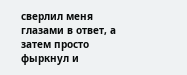сверлил меня глазами в ответ, а затем просто фыркнул и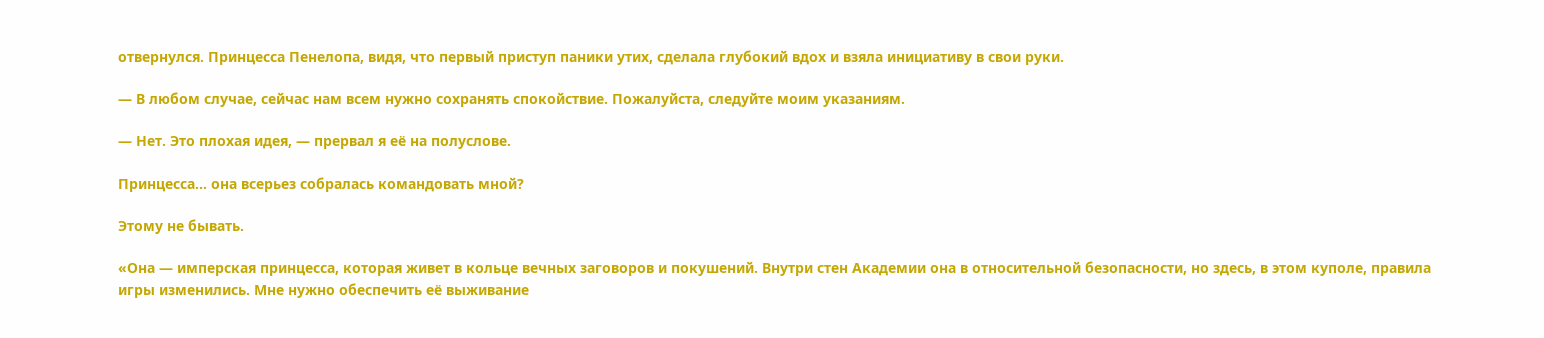отвернулся. Принцесса Пенелопа, видя, что первый приступ паники утих, сделала глубокий вдох и взяла инициативу в свои руки.

— В любом случае, сейчас нам всем нужно сохранять спокойствие. Пожалуйста, следуйте моим указаниям.

— Нет. Это плохая идея, — прервал я её на полуслове.

Принцесса... она всерьез собралась командовать мной?

Этому не бывать.

«Она — имперская принцесса, которая живет в кольце вечных заговоров и покушений. Внутри стен Академии она в относительной безопасности, но здесь, в этом куполе, правила игры изменились. Мне нужно обеспечить её выживание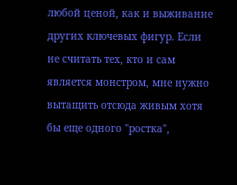любой ценой, как и выживание других ключевых фигур. Если не считать тех, кто и сам является монстром, мне нужно вытащить отсюда живым хотя бы еще одного "ростка",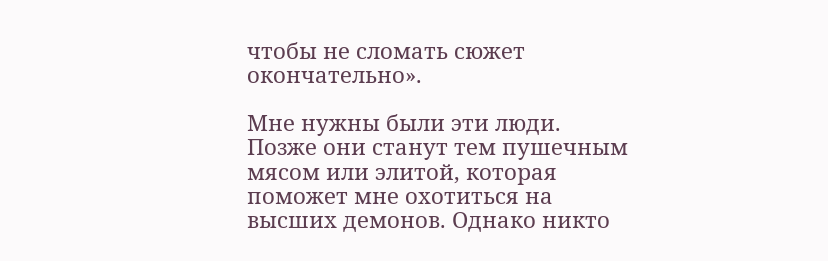чтобы не сломать сюжет окончательно».

Мне нужны были эти люди. Позже они станут тем пушечным мясом или элитой, которая поможет мне охотиться на высших демонов. Однако никто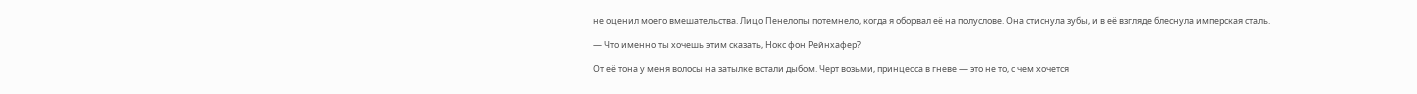не оценил моего вмешательства. Лицо Пенелопы потемнело, когда я оборвал её на полуслове. Она стиснула зубы, и в её взгляде блеснула имперская сталь.

— Что именно ты хочешь этим сказать, Нокс фон Рейнхафер?

От её тона у меня волосы на затылке встали дыбом. Черт возьми, принцесса в гневе — это не то, с чем хочется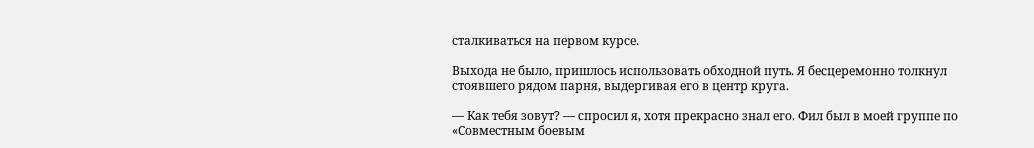сталкиваться на первом курсе.

Выхода не было, пришлось использовать обходной путь. Я бесцеремонно толкнул стоявшего рядом парня, выдергивая его в центр круга.

— Как тебя зовут? — спросил я, хотя прекрасно знал его. Фил был в моей группе по «Совместным боевым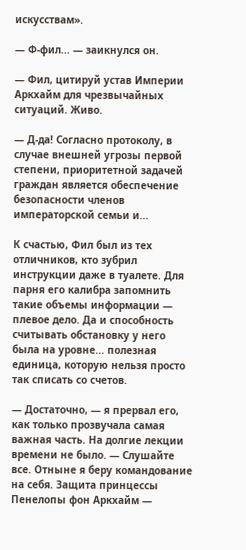искусствам».

— Ф-фил... — заикнулся он.

— Фил, цитируй устав Империи Аркхайм для чрезвычайных ситуаций. Живо.

— Д-да! Согласно протоколу, в случае внешней угрозы первой степени, приоритетной задачей граждан является обеспечение безопасности членов императорской семьи и...

К счастью, Фил был из тех отличников, кто зубрил инструкции даже в туалете. Для парня его калибра запомнить такие объемы информации — плевое дело. Да и способность считывать обстановку у него была на уровне... полезная единица, которую нельзя просто так списать со счетов.

— Достаточно, — я прервал его, как только прозвучала самая важная часть. На долгие лекции времени не было. — Слушайте все. Отныне я беру командование на себя. Защита принцессы Пенелопы фон Аркхайм —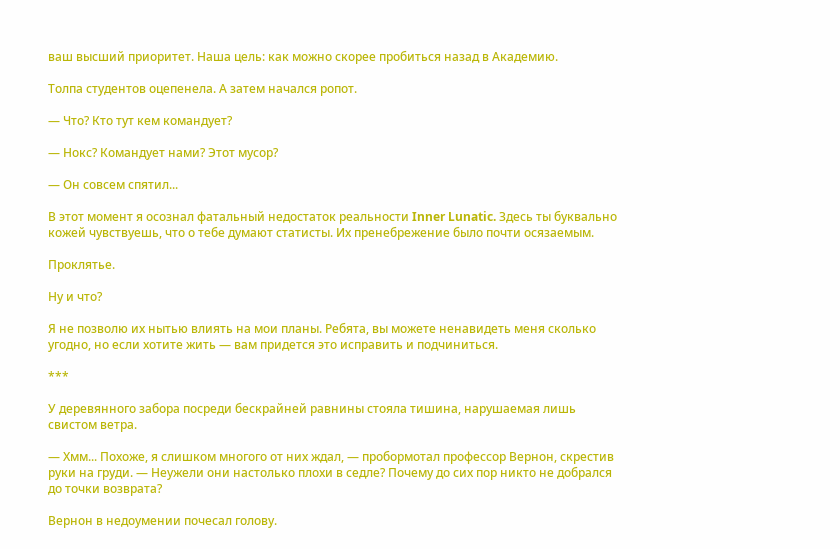ваш высший приоритет. Наша цель: как можно скорее пробиться назад в Академию.

Толпа студентов оцепенела. А затем начался ропот.

— Что? Кто тут кем командует?

— Нокс? Командует нами? Этот мусор?

— Он совсем спятил...

В этот момент я осознал фатальный недостаток реальности Inner Lunatic. Здесь ты буквально кожей чувствуешь, что о тебе думают статисты. Их пренебрежение было почти осязаемым.

Проклятье.

Ну и что?

Я не позволю их нытью влиять на мои планы. Ребята, вы можете ненавидеть меня сколько угодно, но если хотите жить — вам придется это исправить и подчиниться.

***

У деревянного забора посреди бескрайней равнины стояла тишина, нарушаемая лишь свистом ветра.

— Хмм... Похоже, я слишком многого от них ждал, — пробормотал профессор Вернон, скрестив руки на груди. — Неужели они настолько плохи в седле? Почему до сих пор никто не добрался до точки возврата?

Вернон в недоумении почесал голову.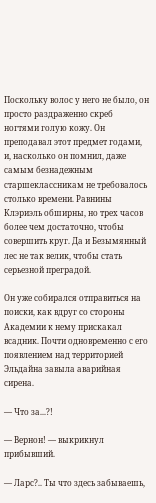Поскольку волос у него не было, он просто раздраженно скреб ногтями голую кожу. Он преподавал этот предмет годами, и, насколько он помнил, даже самым безнадежным старшеклассникам не требовалось столько времени. Равнины Клэриэль обширны, но трех часов более чем достаточно, чтобы совершить круг. Да и Безымянный лес не так велик, чтобы стать серьезной преградой.

Он уже собирался отправиться на поиски, как вдруг со стороны Академии к нему прискакал всадник. Почти одновременно с его появлением над территорией Эльдайна завыла аварийная сирена.

— Что за...?!

— Вернон! — выкрикнул прибывший.

— Ларс?.. Ты что здесь забываешь,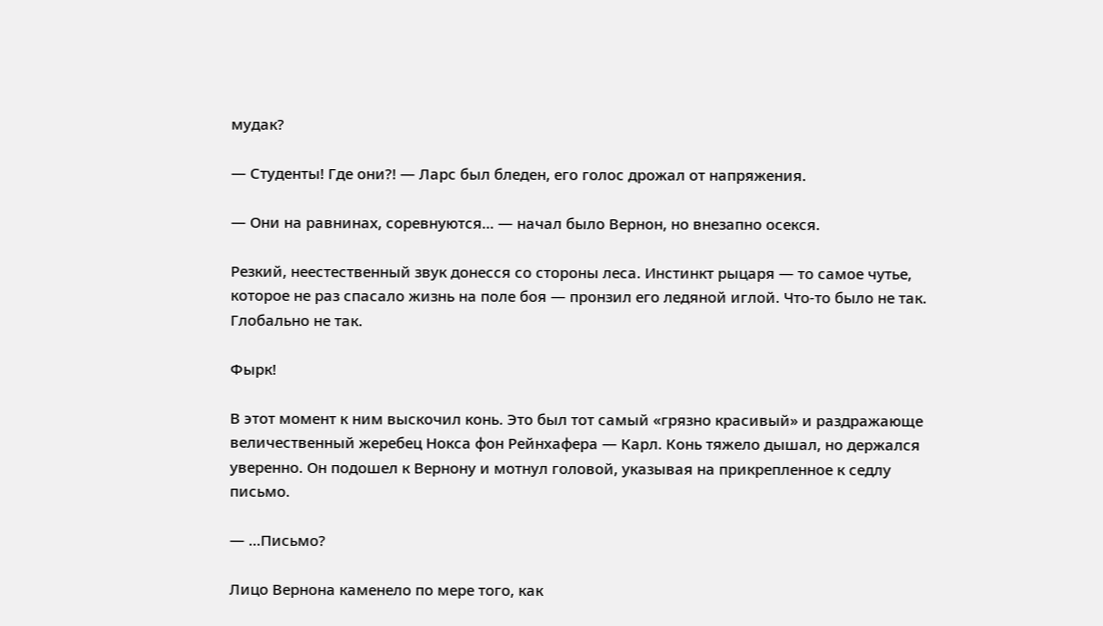мудак?

— Студенты! Где они?! — Ларс был бледен, его голос дрожал от напряжения.

— Они на равнинах, соревнуются... — начал было Вернон, но внезапно осекся.

Резкий, неестественный звук донесся со стороны леса. Инстинкт рыцаря — то самое чутье, которое не раз спасало жизнь на поле боя — пронзил его ледяной иглой. Что-то было не так. Глобально не так.

Фырк!

В этот момент к ним выскочил конь. Это был тот самый «грязно красивый» и раздражающе величественный жеребец Нокса фон Рейнхафера — Карл. Конь тяжело дышал, но держался уверенно. Он подошел к Вернону и мотнул головой, указывая на прикрепленное к седлу письмо.

— ...Письмо?

Лицо Вернона каменело по мере того, как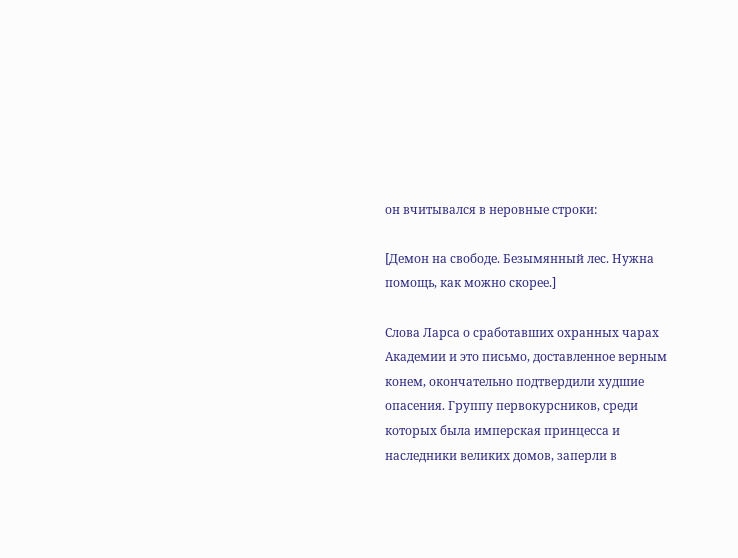он вчитывался в неровные строки:

[Демон на свободе. Безымянный лес. Нужна помощь, как можно скорее.]

Слова Ларса о сработавших охранных чарах Академии и это письмо, доставленное верным конем, окончательно подтвердили худшие опасения. Группу первокурсников, среди которых была имперская принцесса и наследники великих домов, заперли в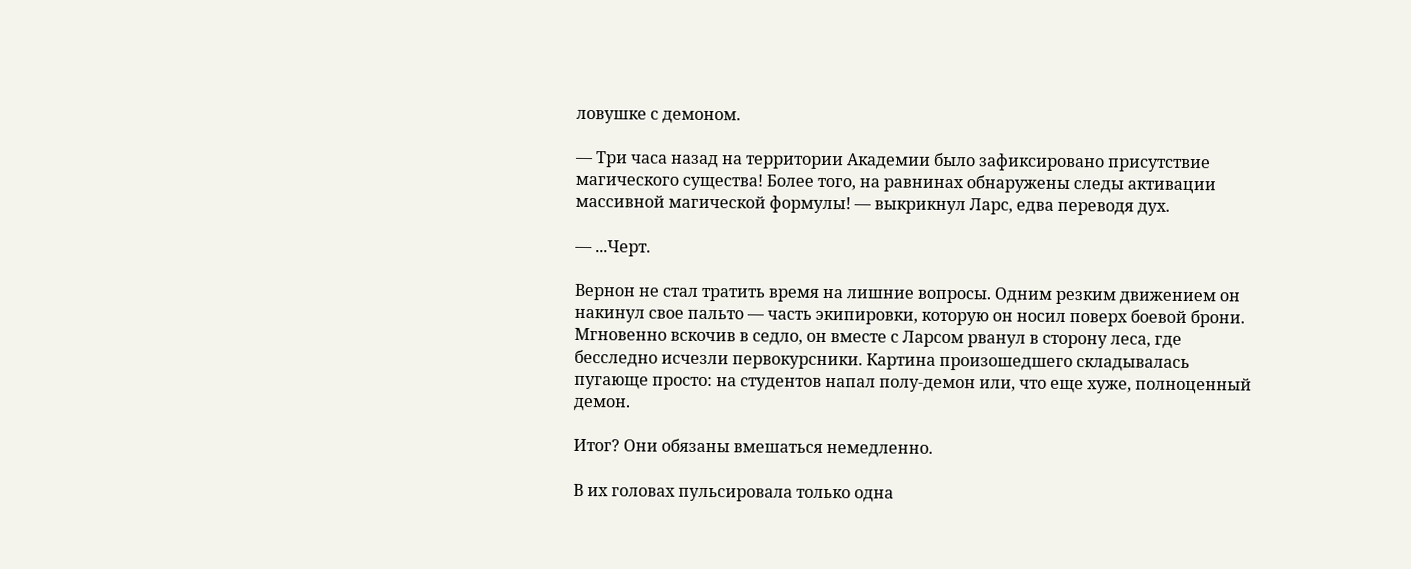ловушке с демоном.

— Три часа назад на территории Академии было зафиксировано присутствие магического существа! Более того, на равнинах обнаружены следы активации массивной магической формулы! — выкрикнул Ларс, едва переводя дух.

— ...Черт.

Вернон не стал тратить время на лишние вопросы. Одним резким движением он накинул свое пальто — часть экипировки, которую он носил поверх боевой брони. Мгновенно вскочив в седло, он вместе с Ларсом рванул в сторону леса, где бесследно исчезли первокурсники. Картина произошедшего складывалась пугающе просто: на студентов напал полу-демон или, что еще хуже, полноценный демон.

Итог? Они обязаны вмешаться немедленно.

В их головах пульсировала только одна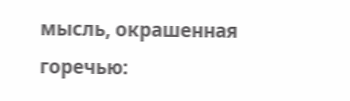мысль, окрашенная горечью: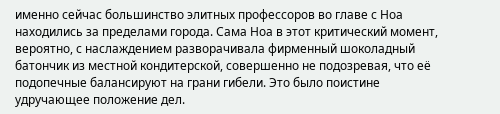именно сейчас большинство элитных профессоров во главе с Ноа находились за пределами города. Сама Ноа в этот критический момент, вероятно, с наслаждением разворачивала фирменный шоколадный батончик из местной кондитерской, совершенно не подозревая, что её подопечные балансируют на грани гибели. Это было поистине удручающее положение дел.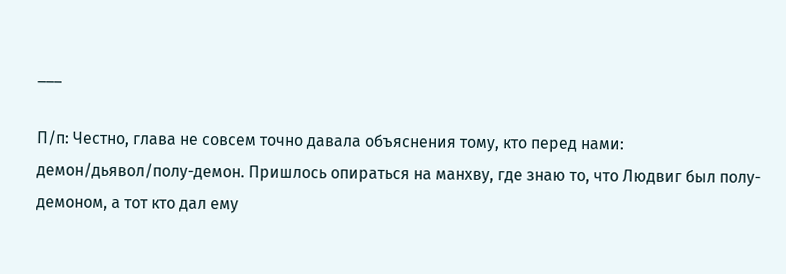___

П/п: Честно, глава не совсем точно давала объяснения тому, кто перед нами: демон/дьявол/полу-демон. Пришлось опираться на манхву, где знаю то, что Людвиг был полу-демоном, а тот кто дал ему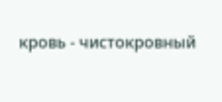кровь - чистокровный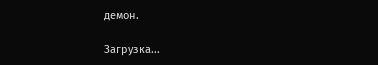демон.

Загрузка...